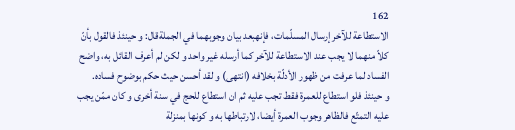162
الاستطاعة للآخر إرسال المسلّمات، فإنهبعد بيان وجوبهما في الجملةقال: و حينئذ فالقول بأنّ كلاّ منهما لا يجب عند الاستطاعة للآخر كما أرسله غير واحد و لكن لم أعرف القائل به، واضح الفساد لما عرفت من ظهور الأدلّة بخلافه (انتهى) و لقد أحسن حيث حكم بوضوح فساده.
و حينئذ فلو استطاع للعمرة فقط تجب عليه ثم ان استطاع للحج في سنة أخرى و كان ممّن يجب عليه التمتّع فالظاهر وجوب العمرة أيضا، لارتباطها به و كونها بمنزلة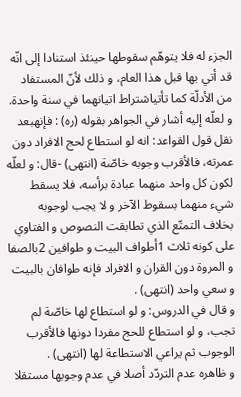الجزء له فلا يتوهّم سقوطها حينئذ استنادا إلى انّه قد أتي بها قبل هذا العام، و ذلك لأنّ المستفاد من الأدلّة كما تأتياشتراط اتيانهما في سنة واحدة.
و لعلّه إليه أشار في الجواهر بقوله (ره) : فإنهبعد نقل قول القواعد: انه لو استطاع لحج الافراد دون عمرته، فالأقرب وجوبه خاصّة (انتهى) -قال: و لعلّه لكون كل واحد منهما عبادة برأسه، فلا يسقط شيء منهما بسقوط الآخر و لا يجب لوجوبه بخلاف التمتّع الذي تطابقت النصوص و الفتاوي على كونه ثلاث 1أطواف البيت و طوافين 2بالصفا و المروة دون القران و الافراد فإنه طوافان بالبيت و سعي واحد (انتهى) .
و قال في الدروس: و لو استطاع لها خاصّة لم تجب، و لو استطاع للحج مفردا دونها فالأقرب الوجوب ثم يراعي الاستطاعة لها (انتهى) .
و ظاهره عدم التردّد أصلا في عدم وجوبها مستقلا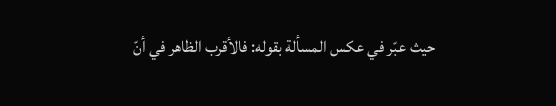حيث عبّر في عكس المسألة بقوله: فالأقرب الظاهر في أنّ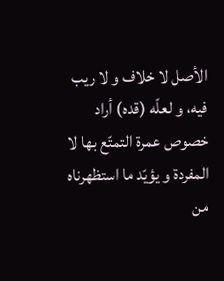الأصل لا خلاف و لا ريب فيه، و لعلّه (قده) أراد خصوص عمرة التمتّع بها لا المفردة و يؤيّد ما استظهرناه من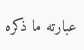عبارته ما ذكره